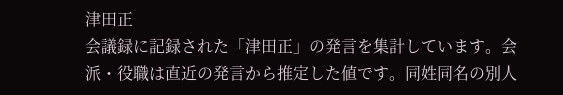津田正
会議録に記録された「津田正」の発言を集計しています。会派・役職は直近の発言から推定した値です。同姓同名の別人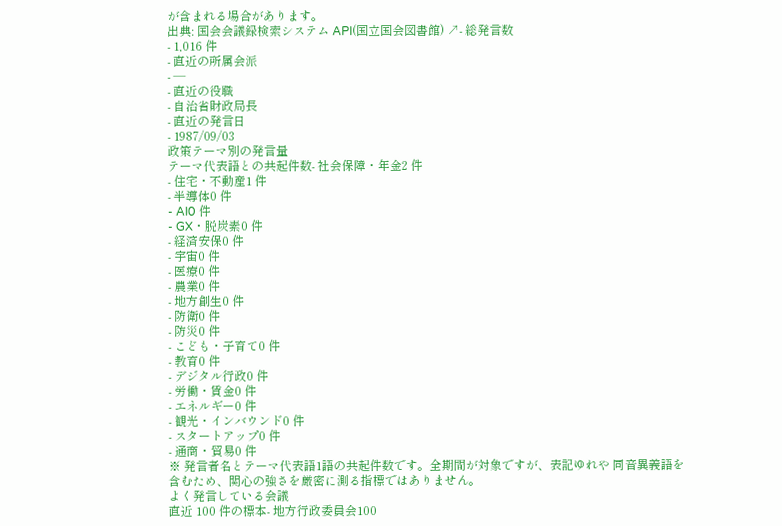が含まれる場合があります。
出典: 国会会議録検索システム API(国立国会図書館) ↗- 総発言数
- 1,016 件
- 直近の所属会派
- —
- 直近の役職
- 自治省財政局長
- 直近の発言日
- 1987/09/03
政策テーマ別の発言量
テーマ代表語との共起件数- 社会保障・年金2 件
- 住宅・不動産1 件
- 半導体0 件
- AI0 件
- GX・脱炭素0 件
- 経済安保0 件
- 宇宙0 件
- 医療0 件
- 農業0 件
- 地方創生0 件
- 防衛0 件
- 防災0 件
- こども・子育て0 件
- 教育0 件
- デジタル行政0 件
- 労働・賃金0 件
- エネルギー0 件
- 観光・インバウンド0 件
- スタートアップ0 件
- 通商・貿易0 件
※ 発言者名とテーマ代表語1語の共起件数です。全期間が対象ですが、表記ゆれや 同音異義語を含むため、関心の強さを厳密に測る指標ではありません。
よく発言している会議
直近 100 件の標本- 地方行政委員会100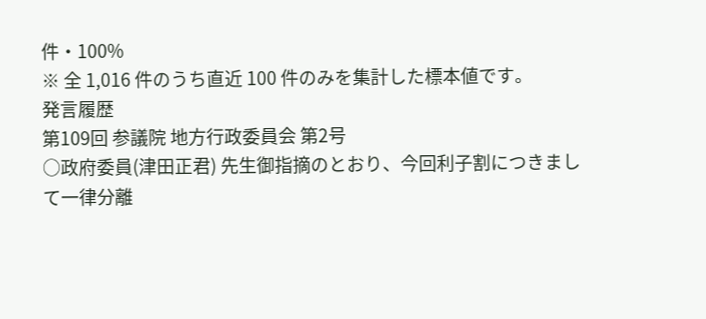件・100%
※ 全 1,016 件のうち直近 100 件のみを集計した標本値です。
発言履歴
第109回 参議院 地方行政委員会 第2号
○政府委員(津田正君) 先生御指摘のとおり、今回利子割につきまして一律分離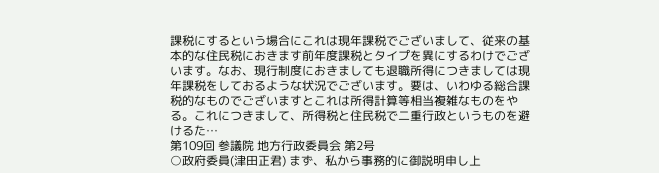課税にするという場合にこれは現年課税でございまして、従来の基 本的な住民税におきます前年度課税とタイプを異にするわけでございます。なお、現行制度におきましても退職所得につきましては現年課税をしておるような状況でございます。要は、いわゆる総合課税的なものでございますとこれは所得計算等相当複雑なものをやる。これにつきまして、所得税と住民税で二重行政というものを避けるた…
第109回 参議院 地方行政委員会 第2号
○政府委員(津田正君) まず、私から事務的に御説明申し上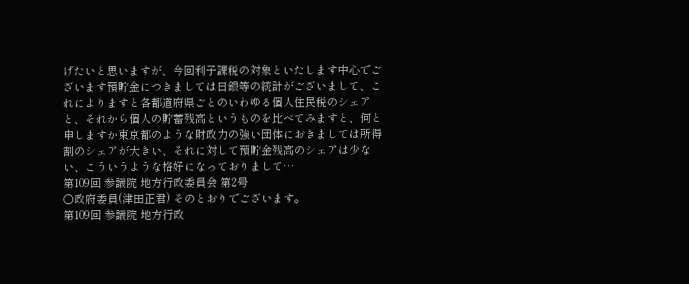げたいと思いますが、今回利子課税の対象といたします中心でございます預貯金につきましては日銀等の統計がございまして、これによりますと各都道府県ごとのいわゆる個人住民税のシェアと、それから個人の貯蓄残高というものを比べてみますと、何と申しますか東京都のような財政力の強い団体におきましては所得割のシェアが大きい、それに対して預貯金残高のシェアは少ない、こういうような格好になっておりまして…
第109回 参議院 地方行政委員会 第2号
○政府委員(津田正君) そのとおりでございます。
第109回 参議院 地方行政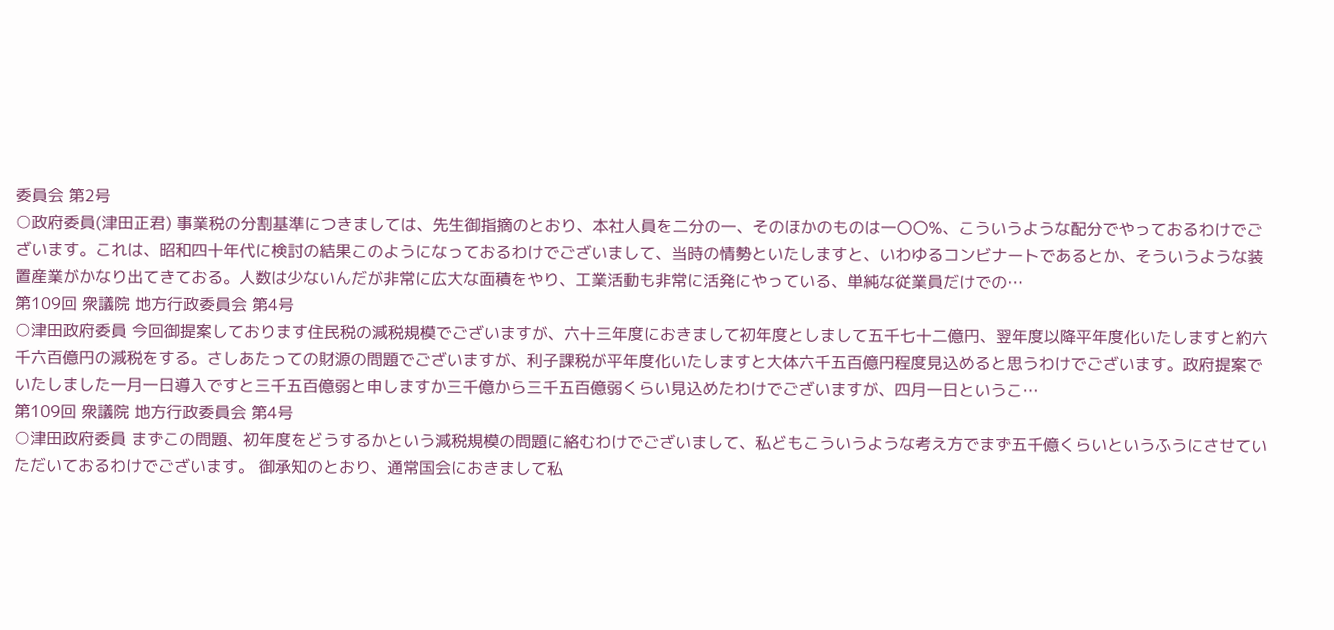委員会 第2号
○政府委員(津田正君) 事業税の分割基準につきましては、先生御指摘のとおり、本社人員を二分の一、そのほかのものは一〇〇%、こういうような配分でやっておるわけでございます。これは、昭和四十年代に検討の結果このようになっておるわけでございまして、当時の情勢といたしますと、いわゆるコンビナートであるとか、そういうような装置産業がかなり出てきておる。人数は少ないんだが非常に広大な面積をやり、工業活動も非常に活発にやっている、単純な従業員だけでの…
第109回 衆議院 地方行政委員会 第4号
○津田政府委員 今回御提案しております住民税の減税規模でございますが、六十三年度におきまして初年度としまして五千七十二億円、翌年度以降平年度化いたしますと約六千六百億円の減税をする。さしあたっての財源の問題でございますが、利子課税が平年度化いたしますと大体六千五百億円程度見込めると思うわけでございます。政府提案でいたしました一月一日導入ですと三千五百億弱と申しますか三千億から三千五百億弱くらい見込めたわけでございますが、四月一日というこ…
第109回 衆議院 地方行政委員会 第4号
○津田政府委員 まずこの問題、初年度をどうするかという減税規模の問題に絡むわけでございまして、私どもこういうような考え方でまず五千億くらいというふうにさせていただいておるわけでございます。 御承知のとおり、通常国会におきまして私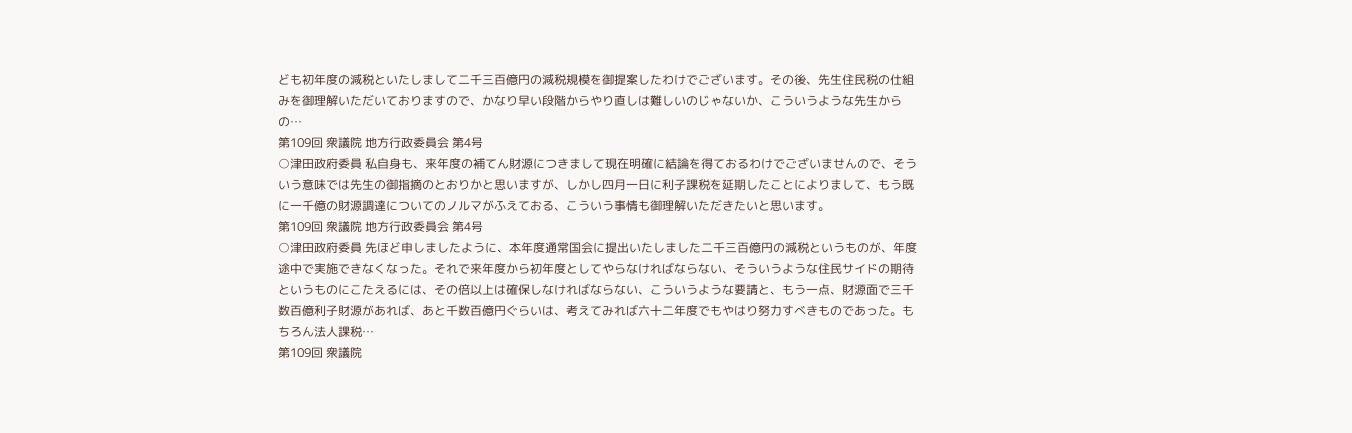ども初年度の減税といたしまして二千三百億円の減税規模を御提案したわけでございます。その後、先生住民税の仕組みを御理解いただいておりますので、かなり早い段階からやり直しは難しいのじゃないか、こういうような先生からの…
第109回 衆議院 地方行政委員会 第4号
○津田政府委員 私自身も、来年度の補てん財源につきまして現在明確に結論を得ておるわけでございませんので、そういう意味では先生の御指摘のとおりかと思いますが、しかし四月一日に利子課税を延期したことによりまして、もう既に一千億の財源調達についてのノルマがふえておる、こういう事情も御理解いただきたいと思います。
第109回 衆議院 地方行政委員会 第4号
○津田政府委員 先ほど申しましたように、本年度通常国会に提出いたしました二千三百億円の減税というものが、年度途中で実施できなくなった。それで来年度から初年度としてやらなければならない、そういうような住民サイドの期待というものにこたえるには、その倍以上は確保しなければならない、こういうような要請と、もう一点、財源面で三千数百億利子財源があれば、あと千数百億円ぐらいは、考えてみれば六十二年度でもやはり努力すべきものであった。もちろん法人課税…
第109回 衆議院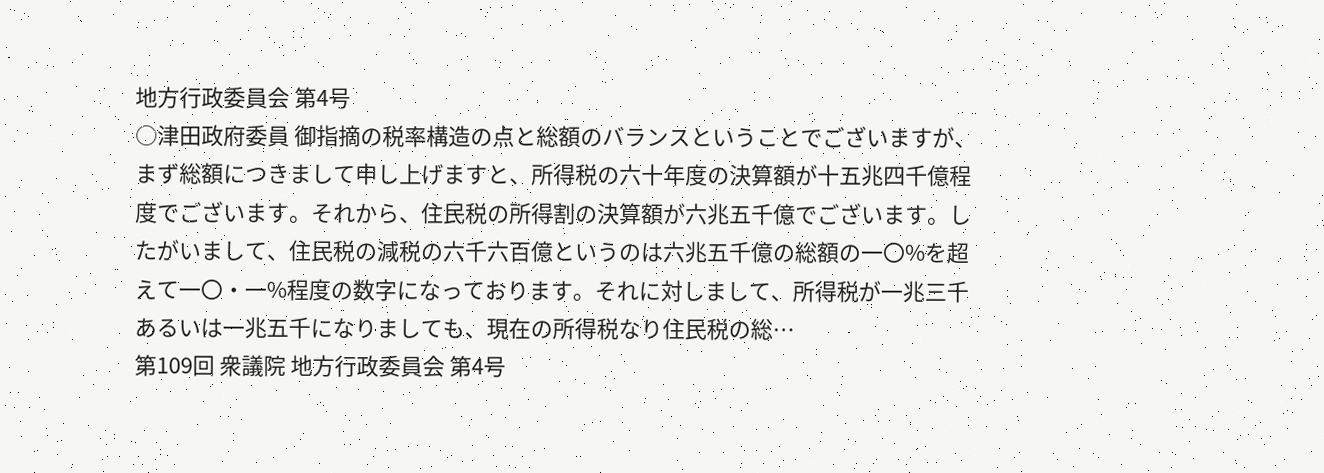地方行政委員会 第4号
○津田政府委員 御指摘の税率構造の点と総額のバランスということでございますが、まず総額につきまして申し上げますと、所得税の六十年度の決算額が十五兆四千億程度でございます。それから、住民税の所得割の決算額が六兆五千億でございます。したがいまして、住民税の減税の六千六百億というのは六兆五千億の総額の一〇%を超えて一〇・一%程度の数字になっております。それに対しまして、所得税が一兆三千あるいは一兆五千になりましても、現在の所得税なり住民税の総…
第109回 衆議院 地方行政委員会 第4号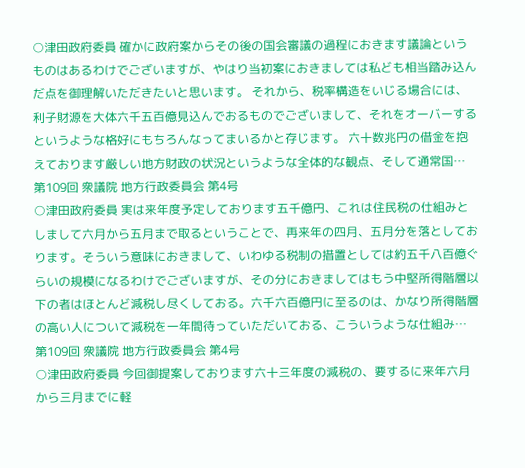○津田政府委員 確かに政府案からその後の国会審議の過程におきます議論というものはあるわけでございますが、やはり当初案におきましては私ども相当踏み込んだ点を御理解いただきたいと思います。 それから、税率構造をいじる場合には、利子財源を大体六千五百億見込んでおるものでございまして、それをオーバーするというような格好にもちろんなってまいるかと存じます。 六十数兆円の借金を抱えております厳しい地方財政の状況というような全体的な観点、そして通常国…
第109回 衆議院 地方行政委員会 第4号
○津田政府委員 実は来年度予定しております五千億円、これは住民税の仕組みとしまして六月から五月まで取るということで、再来年の四月、五月分を落としております。そういう意味におきまして、いわゆる税制の措置としては約五千八百億ぐらいの規模になるわけでございますが、その分におきましてはもう中堅所得階層以下の者はほとんど減税し尽くしておる。六千六百億円に至るのは、かなり所得階層の高い人について減税を一年間待っていただいておる、こういうような仕組み…
第109回 衆議院 地方行政委員会 第4号
○津田政府委員 今回御提案しております六十三年度の減税の、要するに来年六月から三月までに軽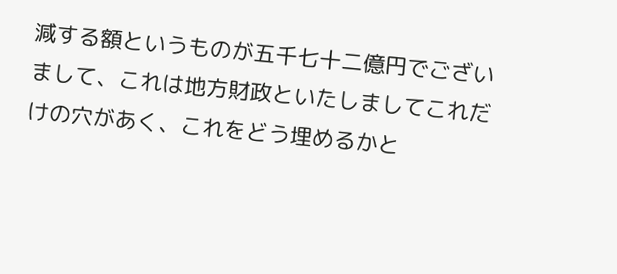減する額というものが五千七十二億円でございまして、これは地方財政といたしましてこれだけの穴があく、これをどう埋めるかと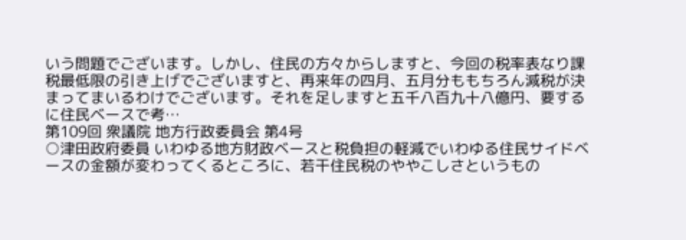いう問題でございます。しかし、住民の方々からしますと、今回の税率表なり課税最低限の引き上げでございますと、再来年の四月、五月分ももちろん減税が決まってまいるわけでございます。それを足しますと五千八百九十八億円、要するに住民ベースで考…
第109回 衆議院 地方行政委員会 第4号
○津田政府委員 いわゆる地方財政ベースと税負担の軽減でいわゆる住民サイドベースの金額が変わってくるところに、若干住民税のややこしさというもの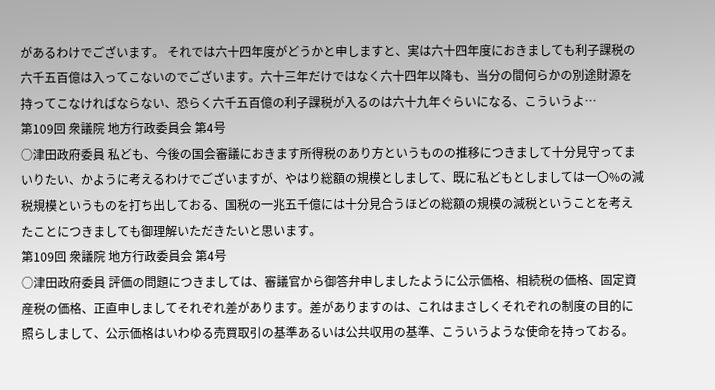があるわけでございます。 それでは六十四年度がどうかと申しますと、実は六十四年度におきましても利子課税の六千五百億は入ってこないのでございます。六十三年だけではなく六十四年以降も、当分の間何らかの別途財源を持ってこなければならない、恐らく六千五百億の利子課税が入るのは六十九年ぐらいになる、こういうよ…
第109回 衆議院 地方行政委員会 第4号
○津田政府委員 私ども、今後の国会審議におきます所得税のあり方というものの推移につきまして十分見守ってまいりたい、かように考えるわけでございますが、やはり総額の規模としまして、既に私どもとしましては一〇%の減税規模というものを打ち出しておる、国税の一兆五千億には十分見合うほどの総額の規模の減税ということを考えたことにつきましても御理解いただきたいと思います。
第109回 衆議院 地方行政委員会 第4号
○津田政府委員 評価の問題につきましては、審議官から御答弁申しましたように公示価格、相続税の価格、固定資産税の価格、正直申しましてそれぞれ差があります。差がありますのは、これはまさしくそれぞれの制度の目的に照らしまして、公示価格はいわゆる売買取引の基準あるいは公共収用の基準、こういうような使命を持っておる。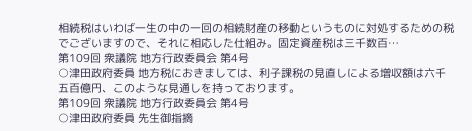相続税はいわば一生の中の一回の相続財産の移動というものに対処するための税でございますので、それに相応した仕組み。固定資産税は三千数百…
第109回 衆議院 地方行政委員会 第4号
○津田政府委員 地方税におきましては、利子課税の見直しによる増収額は六千五百億円、このような見通しを持っております。
第109回 衆議院 地方行政委員会 第4号
○津田政府委員 先生御指摘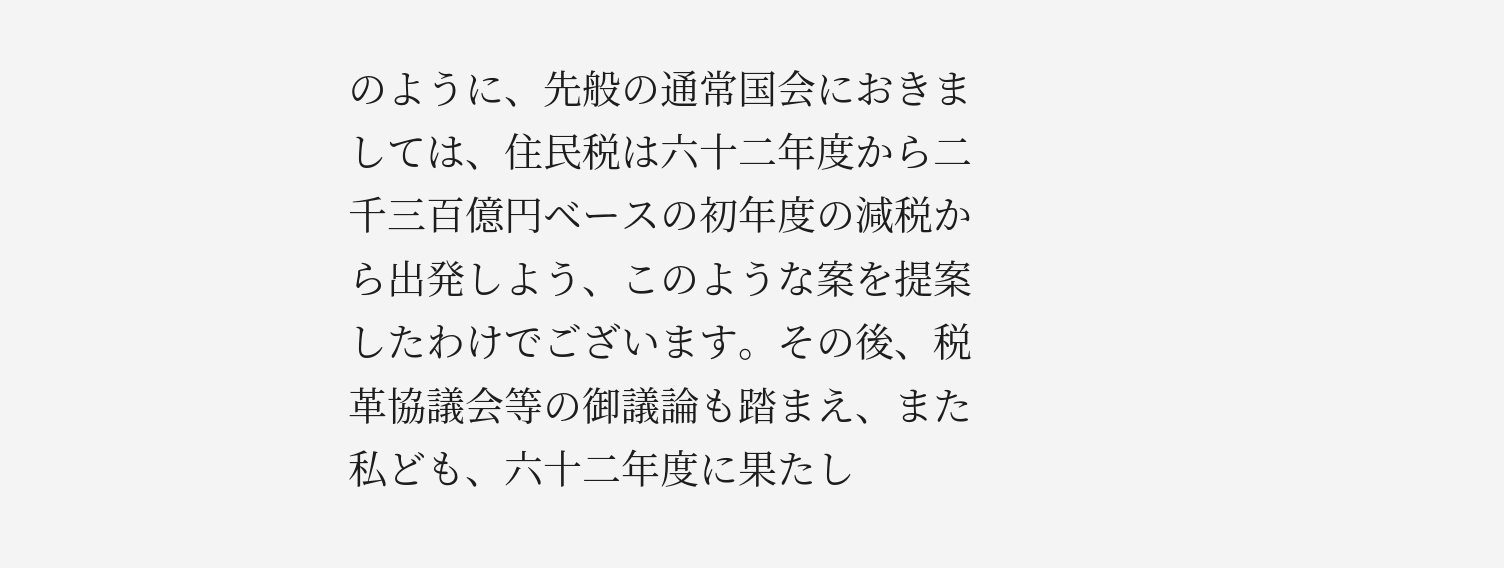のように、先般の通常国会におきましては、住民税は六十二年度から二千三百億円ベースの初年度の減税から出発しよう、このような案を提案したわけでございます。その後、税革協議会等の御議論も踏まえ、また私ども、六十二年度に果たし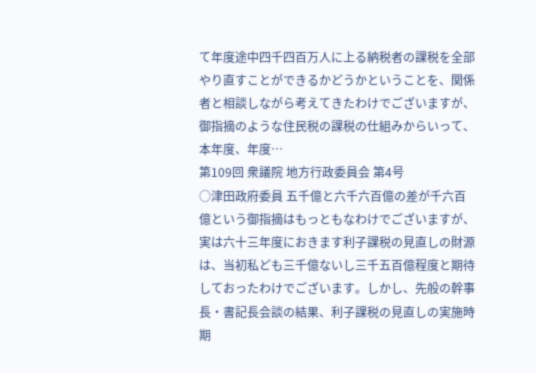て年度途中四千四百万人に上る納税者の課税を全部やり直すことができるかどうかということを、関係者と相談しながら考えてきたわけでございますが、御指摘のような住民税の課税の仕組みからいって、本年度、年度…
第109回 衆議院 地方行政委員会 第4号
○津田政府委員 五千億と六千六百億の差が千六百億という御指摘はもっともなわけでございますが、実は六十三年度におきます利子課税の見直しの財源は、当初私ども三千億ないし三千五百億程度と期待しておったわけでございます。しかし、先般の幹事長・書記長会談の結果、利子課税の見直しの実施時期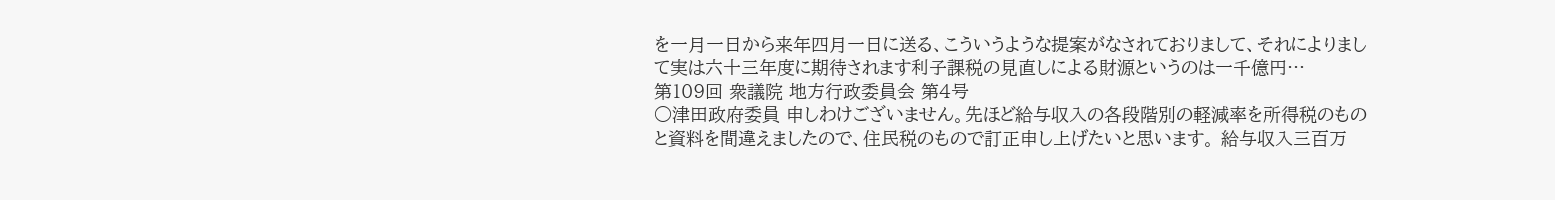を一月一日から来年四月一日に送る、こういうような提案がなされておりまして、それによりまして実は六十三年度に期待されます利子課税の見直しによる財源というのは一千億円…
第109回 衆議院 地方行政委員会 第4号
○津田政府委員 申しわけございません。先ほど給与収入の各段階別の軽減率を所得税のものと資料を間違えましたので、住民税のもので訂正申し上げたいと思います。 給与収入三百万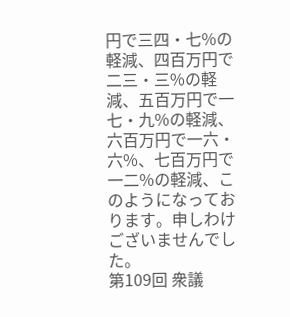円で三四・七%の軽減、四百万円で二三・三%の軽減、五百万円で一七・九%の軽減、六百万円で一六・六%、七百万円で一二%の軽減、このようになっております。申しわけございませんでした。
第109回 衆議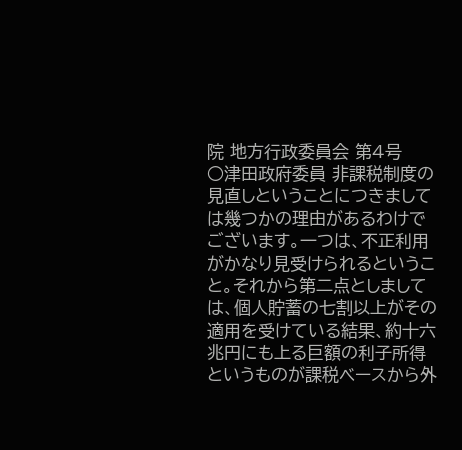院 地方行政委員会 第4号
○津田政府委員 非課税制度の見直しということにつきましては幾つかの理由があるわけでございます。一つは、不正利用がかなり見受けられるということ。それから第二点としましては、個人貯蓄の七割以上がその適用を受けている結果、約十六兆円にも上る巨額の利子所得というものが課税ベースから外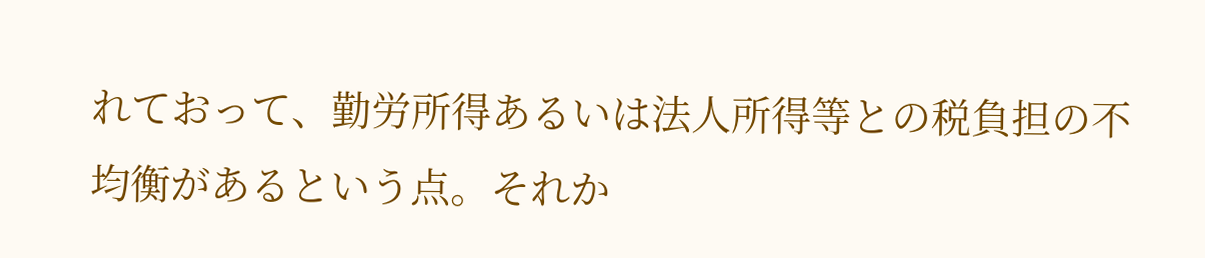れておって、勤労所得あるいは法人所得等との税負担の不均衡があるという点。それか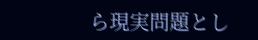ら現実問題とし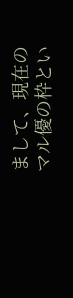まして、現在のマル優の枠とい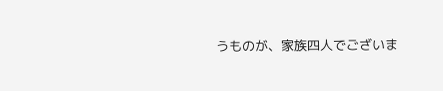うものが、家族四人でございま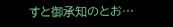すと御承知のとお…